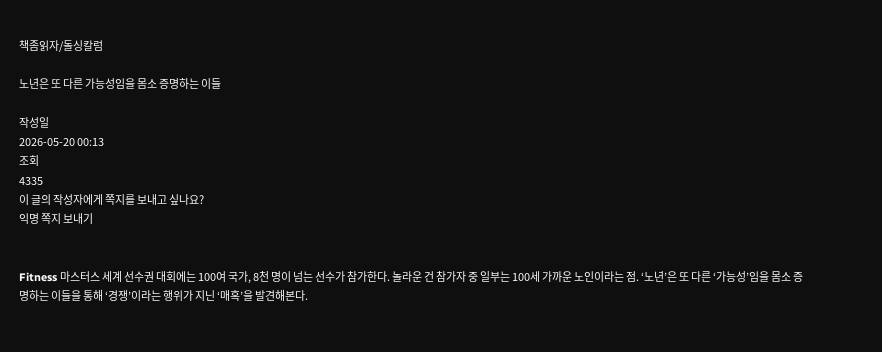책좀읽자/돌싱칼럼

노년은 또 다른 가능성임을 몸소 증명하는 이들

작성일
2026-05-20 00:13
조회
4335
이 글의 작성자에게 쪽지를 보내고 싶나요?
익명 쪽지 보내기


Fitness 마스터스 세계 선수권 대회에는 100여 국가, 8천 명이 넘는 선수가 참가한다. 놀라운 건 참가자 중 일부는 100세 가까운 노인이라는 점. ‘노년’은 또 다른 ‘가능성’임을 몸소 증명하는 이들을 통해 ‘경쟁’이라는 행위가 지닌 ‘매혹’을 발견해본다.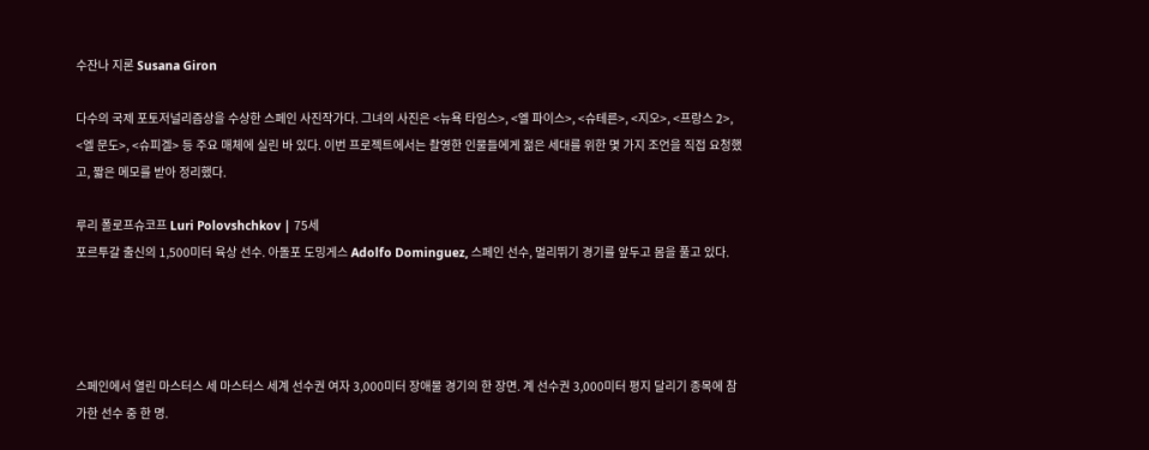수잔나 지론 Susana Giron

다수의 국제 포토저널리즘상을 수상한 스페인 사진작가다. 그녀의 사진은 <뉴욕 타임스>, <엘 파이스>, <슈테른>, <지오>, <프랑스 2>, <엘 문도>, <슈피겔> 등 주요 매체에 실린 바 있다. 이번 프로젝트에서는 촬영한 인물들에게 젊은 세대를 위한 몇 가지 조언을 직접 요청했고, 짧은 메모를 받아 정리했다.

루리 폴로프슈코프 Luri Polovshchkov | 75세
포르투갈 출신의 1,500미터 육상 선수. 아돌포 도밍게스 Adolfo Dominguez, 스페인 선수, 멀리뛰기 경기를 앞두고 몸을 풀고 있다.




스페인에서 열린 마스터스 세 마스터스 세계 선수권 여자 3,000미터 장애물 경기의 한 장면. 계 선수권 3,000미터 평지 달리기 종목에 참가한 선수 중 한 명.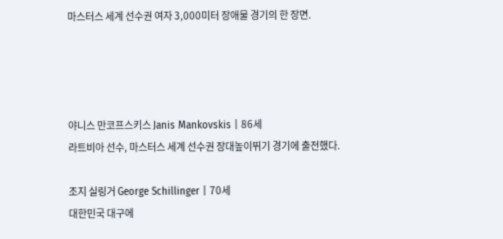마스터스 세계 선수권 여자 3,000미터 장애물 경기의 한 장면.




야니스 만코프스키스 Janis Mankovskis | 86세
라트비아 선수, 마스터스 세계 선수권 장대높이뛰기 경기에 출전했다.

조지 실링거 George Schillinger | 70세
대한민국 대구에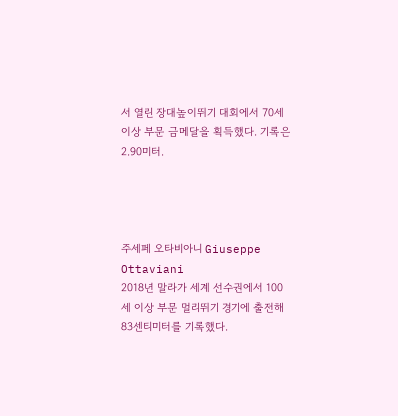서 열린 장대높이뛰기 대회에서 70세 이상 부문 금메달을 획득했다. 기록은 2.90미터.




주세페 오타비아니 Giuseppe Ottaviani
2018년 말라가 세계 선수권에서 100세 이상 부문 멀리뛰기 경기에 출전해 83센티미터를 기록했다.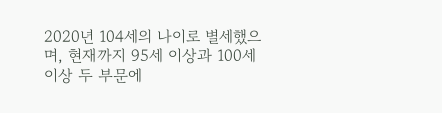2020년 104세의 나이로 별세했으며, 현재까지 95세 이상과 100세 이상 두 부문에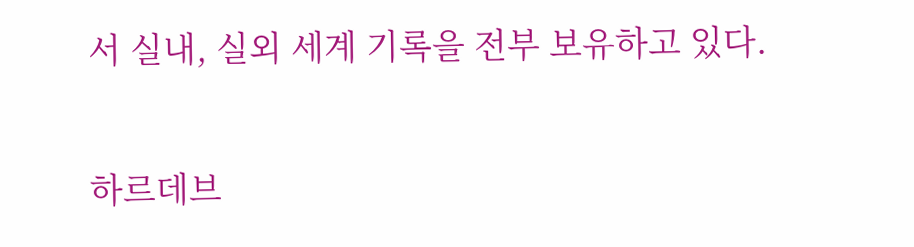서 실내, 실외 세계 기록을 전부 보유하고 있다.

하르데브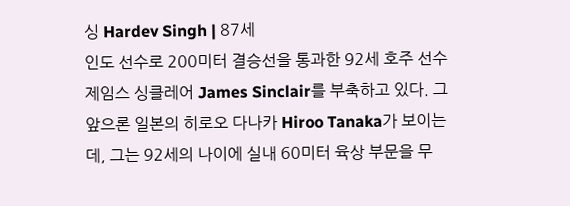싱 Hardev Singh | 87세
인도 선수로 200미터 결승선을 통과한 92세 호주 선수 제임스 싱클레어 James Sinclair를 부축하고 있다. 그 앞으론 일본의 히로오 다나카 Hiroo Tanaka가 보이는데, 그는 92세의 나이에 실내 60미터 육상 부문을 무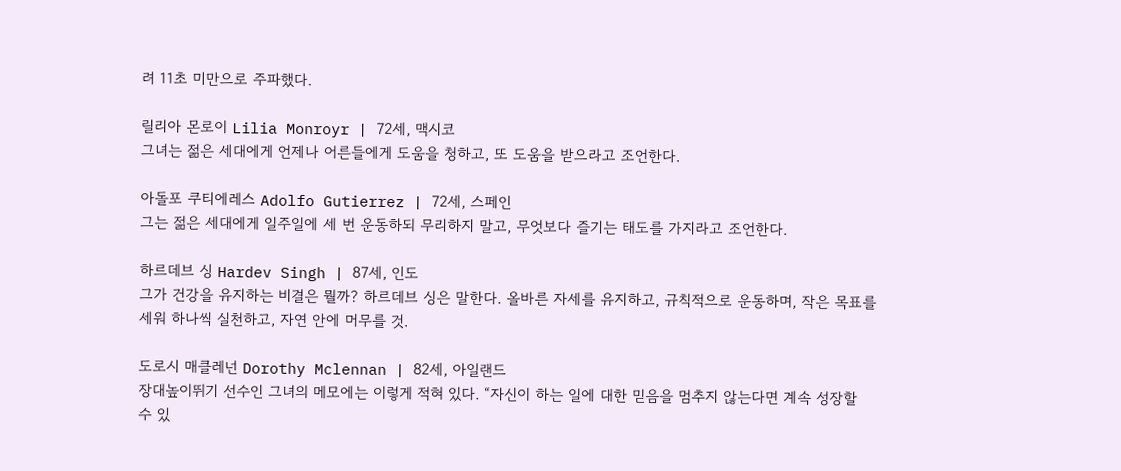려 11초 미만으로 주파했다.

릴리아 몬로이 Lilia Monroyr | 72세, 맥시코
그녀는 젊은 세대에게 언제나 어른들에게 도움을 청하고, 또 도움을 받으라고 조언한다.

아돌포 쿠티에레스 Adolfo Gutierrez | 72세, 스페인
그는 젊은 세대에게 일주일에 세 번 운동하되 무리하지 말고, 무엇보다 즐기는 태도를 가지라고 조언한다.

하르데브 싱 Hardev Singh | 87세, 인도
그가 건강을 유지하는 비결은 뭘까? 하르데브 싱은 말한다. 올바른 자세를 유지하고, 규칙적으로 운동하며, 작은 목표를 세워 하나씩 실천하고, 자연 안에 머무를 것.

도로시 매클레넌 Dorothy Mclennan | 82세, 아일랜드
장대높이뛰기 선수인 그녀의 메모에는 이렇게 적혀 있다. “자신이 하는 일에 대한 믿음을 멈추지 않는다면 계속 성장할 수 있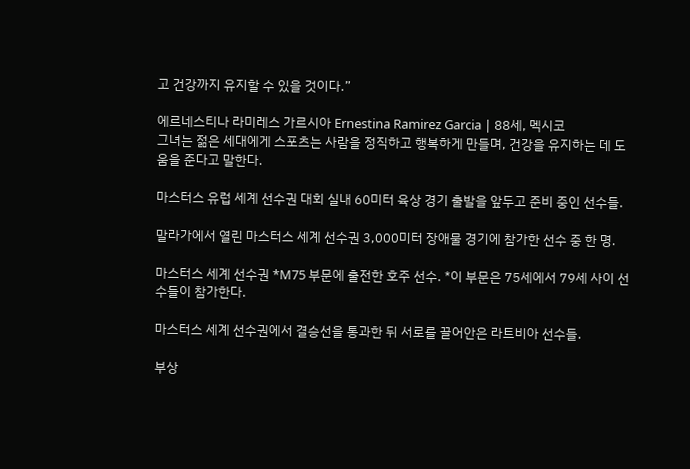고 건강까지 유지할 수 있을 것이다.”

에르네스티나 라미레스 가르시아 Ernestina Ramirez Garcia | 88세, 멕시코
그녀는 젊은 세대에게 스포츠는 사람을 정직하고 행복하게 만들며, 건강을 유지하는 데 도움을 준다고 말한다.

마스터스 유럽 세계 선수권 대회 실내 60미터 육상 경기 출발을 앞두고 준비 중인 선수들.

말라가에서 열린 마스터스 세계 선수권 3,000미터 장애물 경기에 참가한 선수 중 한 명.

마스터스 세계 선수권 *M75 부문에 출전한 호주 선수. *이 부문은 75세에서 79세 사이 선수들이 참가한다.

마스터스 세계 선수권에서 결승선을 통과한 뒤 서로를 끌어안은 라트비아 선수들.

부상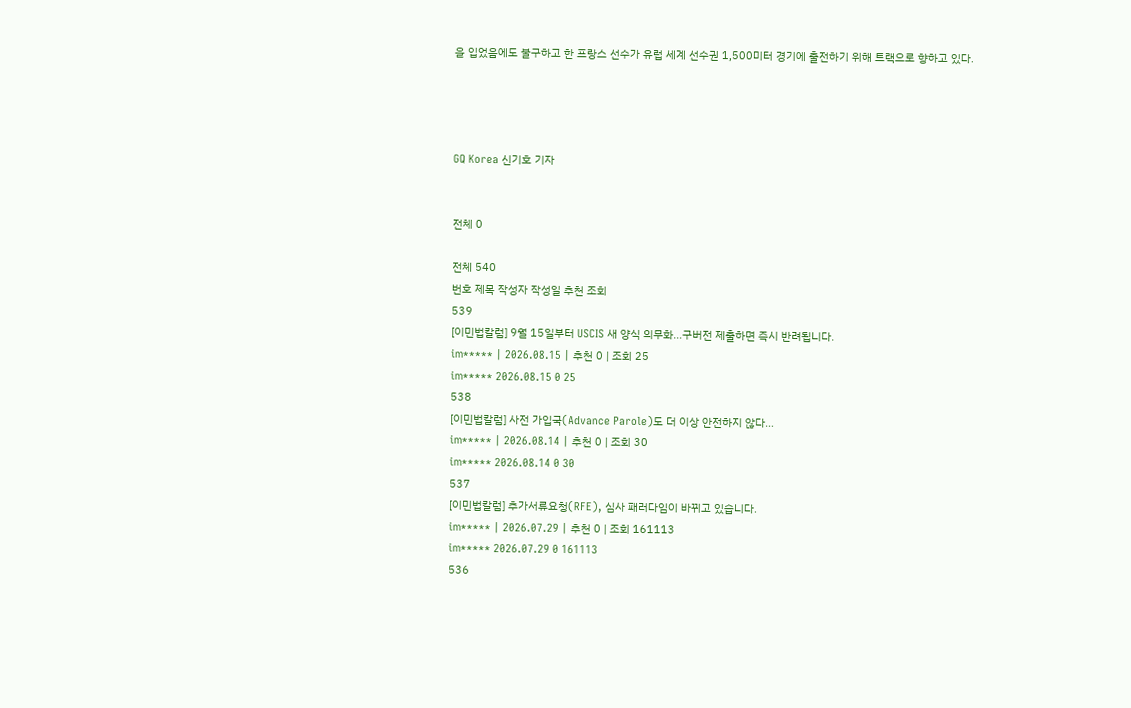을 입었음에도 불구하고 한 프랑스 선수가 유럽 세계 선수권 1,500미터 경기에 출전하기 위해 트랙으로 향하고 있다.




GQ Korea 신기호 기자


전체 0

전체 540
번호 제목 작성자 작성일 추천 조회
539
[이민법칼럼] 9월 15일부터 USCIS 새 양식 의무화…구버전 제출하면 즉시 반려됩니다.
im***** | 2026.08.15 | 추천 0 | 조회 25
im***** 2026.08.15 0 25
538
[이민법칼럼] 사전 가입국(Advance Parole)도 더 이상 안전하지 않다…
im***** | 2026.08.14 | 추천 0 | 조회 30
im***** 2026.08.14 0 30
537
[이민법칼럼] 추가서류요청(RFE), 심사 패러다임이 바뀌고 있습니다.
im***** | 2026.07.29 | 추천 0 | 조회 161113
im***** 2026.07.29 0 161113
536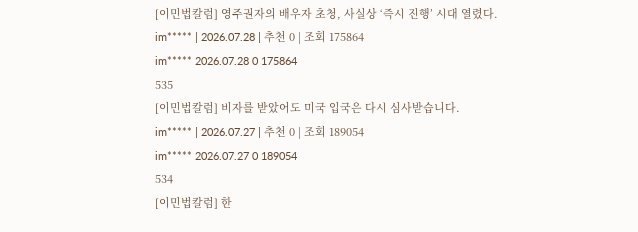[이민법칼럼] 영주권자의 배우자 초청, 사실상 ‘즉시 진행’ 시대 열렸다.
im***** | 2026.07.28 | 추천 0 | 조회 175864
im***** 2026.07.28 0 175864
535
[이민법칼럼] 비자를 받았어도 미국 입국은 다시 심사받습니다.
im***** | 2026.07.27 | 추천 0 | 조회 189054
im***** 2026.07.27 0 189054
534
[이민법칼럼] 한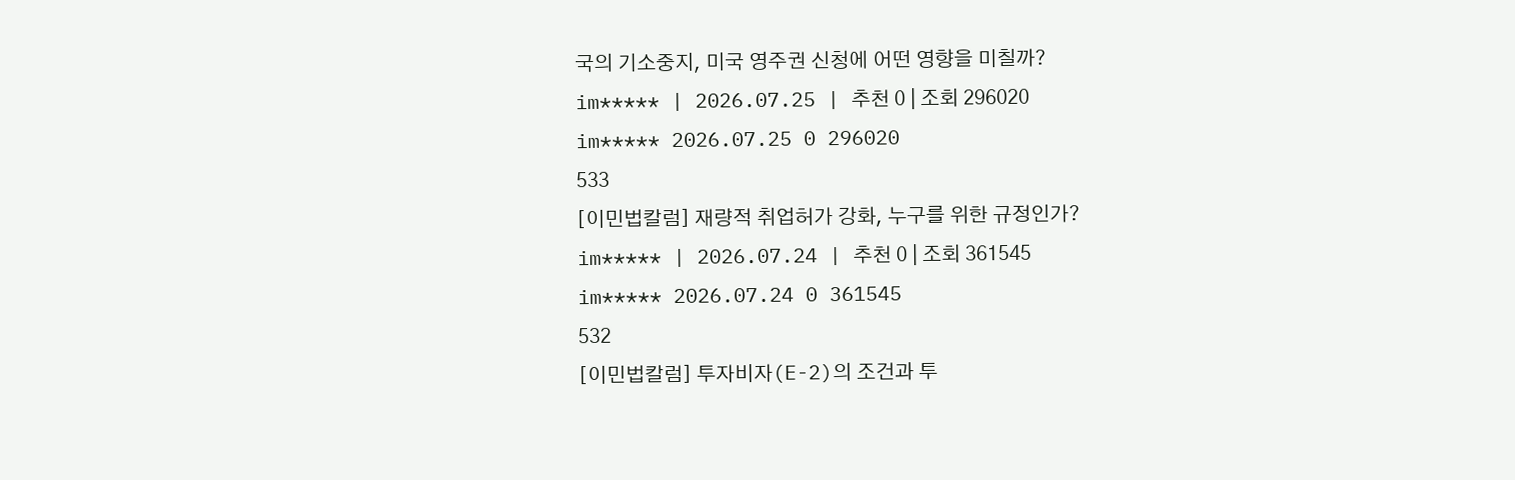국의 기소중지, 미국 영주권 신청에 어떤 영향을 미칠까?
im***** | 2026.07.25 | 추천 0 | 조회 296020
im***** 2026.07.25 0 296020
533
[이민법칼럼] 재량적 취업허가 강화, 누구를 위한 규정인가?
im***** | 2026.07.24 | 추천 0 | 조회 361545
im***** 2026.07.24 0 361545
532
[이민법칼럼] 투자비자(E-2)의 조건과 투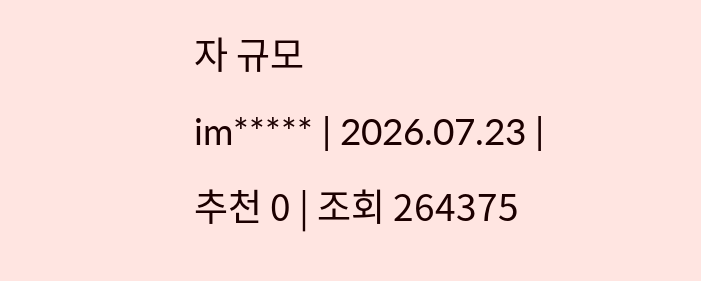자 규모
im***** | 2026.07.23 | 추천 0 | 조회 264375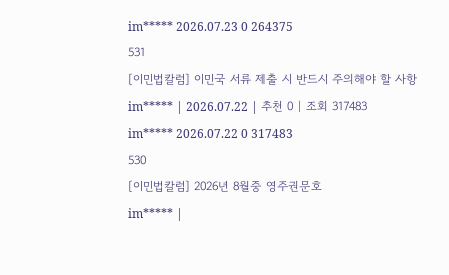im***** 2026.07.23 0 264375
531
[이민법칼럼] 이민국 서류 제출 시 반드시 주의해야 할 사항
im***** | 2026.07.22 | 추천 0 | 조회 317483
im***** 2026.07.22 0 317483
530
[이민법칼럼] 2026년 8월중 영주권문호
im***** |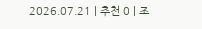2026.07.21 | 추천 0 | 조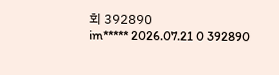회 392890
im***** 2026.07.21 0 392890